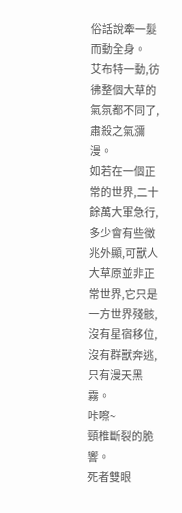俗話說牽一髮而動全身。
艾布特一動,彷彿整個大草的氣氛都不同了,肅殺之氣瀰漫。
如若在一個正常的世界,二十餘萬大軍急行,多少會有些徵兆外顯,可獸人大草原並非正常世界,它只是一方世界殘骸,沒有星宿移位,沒有群獸奔逃,只有漫天黑霧。
咔嚓~
頸椎斷裂的脆響。
死者雙眼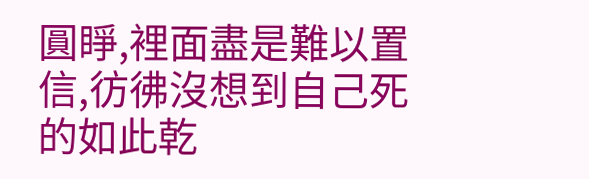圓睜,裡面盡是難以置信,彷彿沒想到自己死的如此乾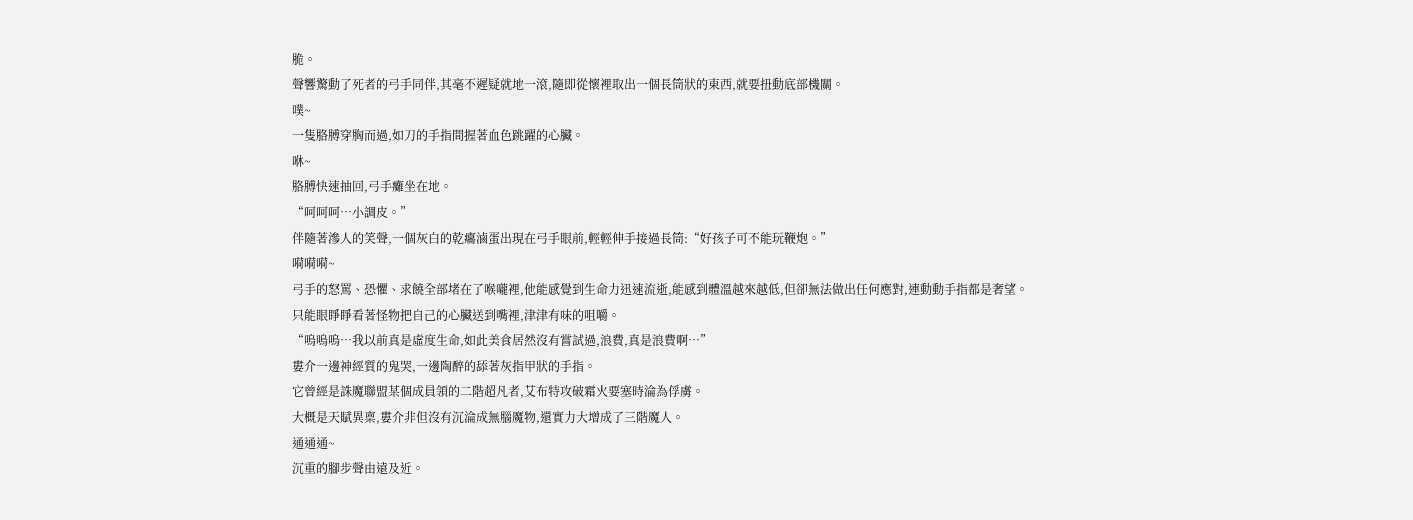脆。
聲響驚動了死者的弓手同伴,其毫不遲疑就地一滾,隨即從懷裡取出一個長筒狀的東西,就要扭動底部機關。
噗~
一隻胳膊穿胸而過,如刀的手指間握著血色跳躍的心臟。
咻~
胳膊快速抽回,弓手癱坐在地。
“呵呵呵…小調皮。”
伴隨著滲人的笑聲,一個灰白的乾癟滷蛋出現在弓手眼前,輕輕伸手接過長筒:“好孩子可不能玩鞭炮。”
嗬嗬嗬~
弓手的怒罵、恐懼、求饒全部堵在了喉嚨裡,他能感覺到生命力迅速流逝,能感到體溫越來越低,但卻無法做出任何應對,連動動手指都是奢望。
只能眼睜睜看著怪物把自己的心臟送到嘴裡,津津有味的咀嚼。
“嗚嗚嗚…我以前真是虛度生命,如此美食居然沒有嘗試過,浪費,真是浪費啊…”
婁介一邊神經質的鬼哭,一邊陶醉的舔著灰指甲狀的手指。
它曾經是誅魔聯盟某個成員領的二階超凡者,艾布特攻破霜火要塞時淪為俘虜。
大概是天賦異稟,婁介非但沒有沉淪成無腦魔物,還實力大增成了三階魔人。
通通通~
沉重的腳步聲由遠及近。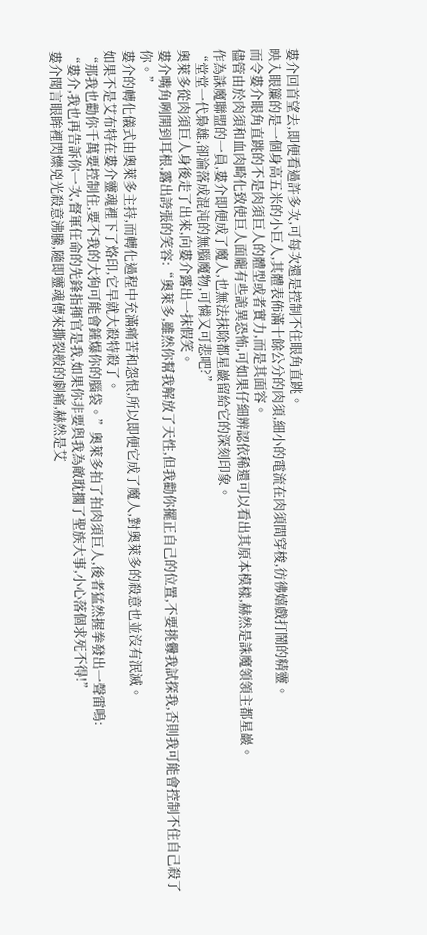婁介回首望去,即便看過許多次,可每次還是控制不住眼角直跳。
映入眼簾的是一個身高五米的小巨人,其體表佈滿十餘公分的肉須,細小的電流在肉須間穿梭,彷彿嬉戲打鬧的精靈。
而令婁介眼角直跳的不是肉須巨人的體型或者實力,而是其面容。
儘管由於肉須和血肉畸化致使巨人面龐有些詭異恐怖,可如果仔細辨認依稀還可以看出其原本模樣,赫然是誅魔領領主都星巖。
作為誅魔聯盟的一員,婁介即便成了魔人,也無法抹除都星巖留給它的深刻印象。
“堂堂一代梟雄,卻淪落成混沌的無腦魔物,可憐又可悲吧?”
奧萊多從肉須巨人身後走了出來,向婁介露出一抹假笑。
婁介嘴角咧開到耳根,露出誇張的笑容:“奧萊多,雖然你幫我解放了天性,但我勸你擺正自己的位置,不要挑釁我試探我,否則我可能會控制不住自己殺了你。”
婁介的轉化儀式由奧萊多主持,而轉化過程中充滿痛苦和怨恨,所以即便它成了魔人,對奧萊多的殺意也並沒有泯滅。
如果不是艾布特在婁介靈魂裡下了烙印,它早就大殺特殺了。
“那我也勸你千萬要控制住,要不我的大狗可能會錘爆你的腦袋。”奧萊多拍了拍肉須巨人,後者猛然握拳發出一聲雷鳴:
“婁介,我也再告訴你一次,督軍任命的先鋒指揮官是我,如果你非要與我為敵耽擱了聖族大事,小心落個求死不得!”
婁介聞言眼眸裡閃爍兇光殺意沸騰,隨即靈魂傳來撕裂般的劇痛,赫然是艾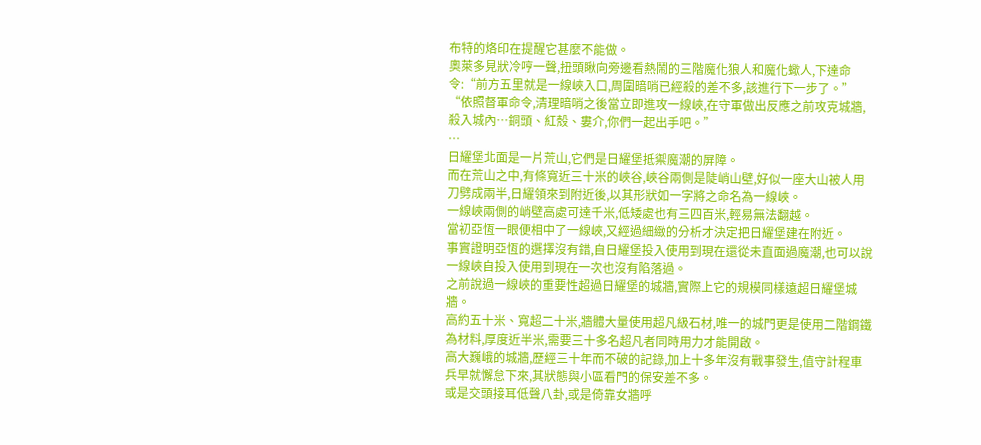布特的烙印在提醒它甚麼不能做。
奧萊多見狀冷哼一聲,扭頭瞅向旁邊看熱鬧的三階魔化狼人和魔化蠍人,下達命令:“前方五里就是一線峽入口,周圍暗哨已經殺的差不多,該進行下一步了。”
“依照督軍命令,清理暗哨之後當立即進攻一線峽,在守軍做出反應之前攻克城牆,殺入城內…銅頭、紅殼、婁介,你們一起出手吧。”
…
日耀堡北面是一片荒山,它們是日耀堡抵禦魔潮的屏障。
而在荒山之中,有條寬近三十米的峽谷,峽谷兩側是陡峭山壁,好似一座大山被人用刀劈成兩半,日耀領來到附近後,以其形狀如一字將之命名為一線峽。
一線峽兩側的峭壁高處可達千米,低矮處也有三四百米,輕易無法翻越。
當初亞恆一眼便相中了一線峽,又經過細緻的分析才決定把日耀堡建在附近。
事實證明亞恆的選擇沒有錯,自日耀堡投入使用到現在還從未直面過魔潮,也可以說一線峽自投入使用到現在一次也沒有陷落過。
之前說過一線峽的重要性超過日耀堡的城牆,實際上它的規模同樣遠超日耀堡城牆。
高約五十米、寬超二十米,牆體大量使用超凡級石材,唯一的城門更是使用二階鋼鐵為材料,厚度近半米,需要三十多名超凡者同時用力才能開啟。
高大巍峨的城牆,歷經三十年而不破的記錄,加上十多年沒有戰事發生,值守計程車兵早就懈怠下來,其狀態與小區看門的保安差不多。
或是交頭接耳低聲八卦,或是倚靠女牆呼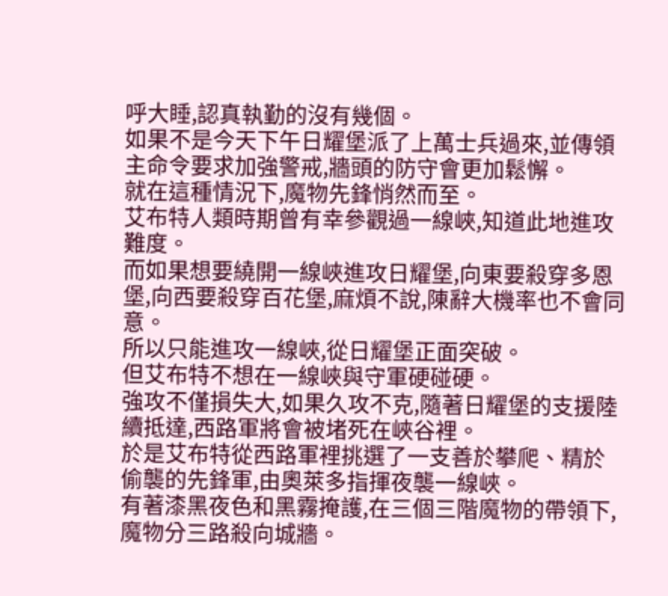呼大睡,認真執勤的沒有幾個。
如果不是今天下午日耀堡派了上萬士兵過來,並傳領主命令要求加強警戒,牆頭的防守會更加鬆懈。
就在這種情況下,魔物先鋒悄然而至。
艾布特人類時期曾有幸參觀過一線峽,知道此地進攻難度。
而如果想要繞開一線峽進攻日耀堡,向東要殺穿多恩堡,向西要殺穿百花堡,麻煩不說,陳辭大機率也不會同意。
所以只能進攻一線峽,從日耀堡正面突破。
但艾布特不想在一線峽與守軍硬碰硬。
強攻不僅損失大,如果久攻不克,隨著日耀堡的支援陸續抵達,西路軍將會被堵死在峽谷裡。
於是艾布特從西路軍裡挑選了一支善於攀爬、精於偷襲的先鋒軍,由奧萊多指揮夜襲一線峽。
有著漆黑夜色和黑霧掩護,在三個三階魔物的帶領下,魔物分三路殺向城牆。